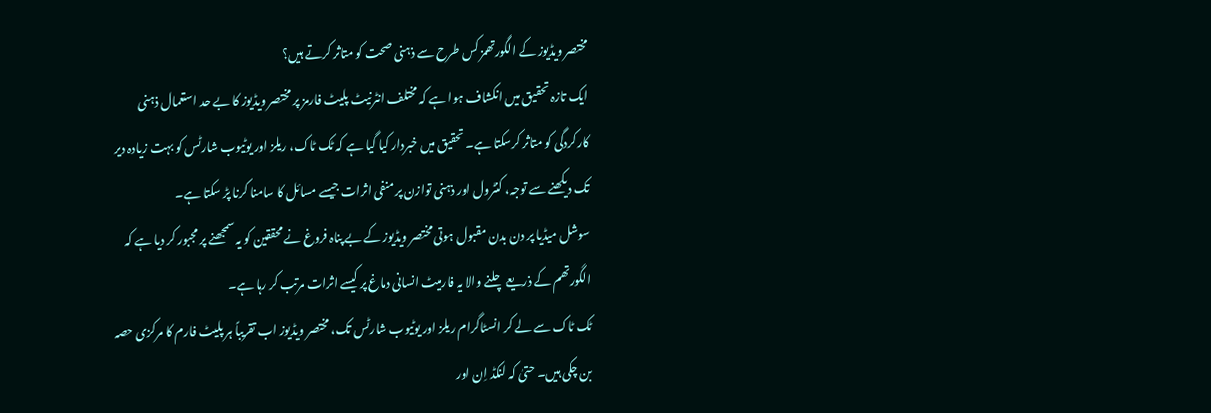مختصر ویڈیوز کے الگورتھمز کس طرح سے ذہنی صحت کو متاثر کرتے ہیں؟
ایک تازہ تحقیق میں انکشاف ہوا ہے کہ مختلف انٹرنیٹ پلیٹ فارمز پر مختصر ویڈیوز کا بے حد استعمال ذہنی کارکردگی کو متاثر کرسکتا ہے۔ تحقیق میں خبردار کیا گیا ہے کہ ٹک ٹاک، ریلز اور یوٹیوب شارٹس کو بہت زیادہ دیر تک دیکھنے سے توجہ، کنٹرول اور ذہنی توازن پر منفی اثرات جیسے مسائل کا سامنا کرنا پڑ سکتا ہے۔
سوشل میڈیا پر دن بدن مقبول ہوتی مختصر ویڈیوز کے بے پناہ فروغ نے محققین کو یہ سمجھنے پر مجبور کر دیا ہے کہ الگورتھم کے ذریعے چلنے والا یہ فارمیٹ انسانی دماغ پر کیسے اثرات مرتب کر رہا ہے۔
ٹک ٹاک سے لے کر انسٹاگرام ریلز اور یوٹیوب شارٹس تک، مختصر ویڈیوز اب تقریباً ہر پلیٹ فارم کا مرکزی حصہ بن چکی ہیں۔ حتیٰ کہ لنکڈ اِن اور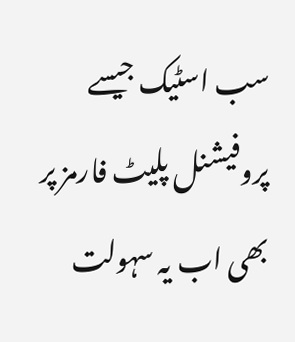سب اسٹیک جیسے پروفیشنل پلیٹ فارمز پر بھی اب یہ سہولت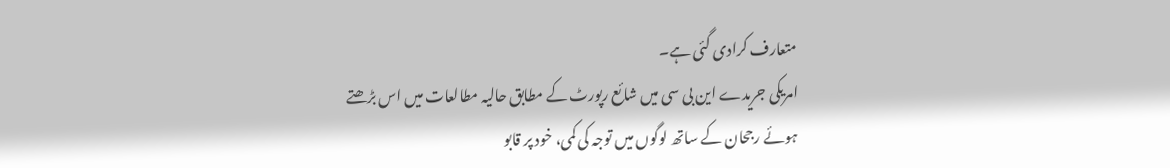متعارف کرادی گئی ہے۔
امریکی جریدے این بی سی میں شائع رپورٹ کے مطابق حالیہ مطالعات میں اس بڑھتے ہوئے رجحان کے ساتھ لوگوں میں توجہ کی کمی، خود پر قابو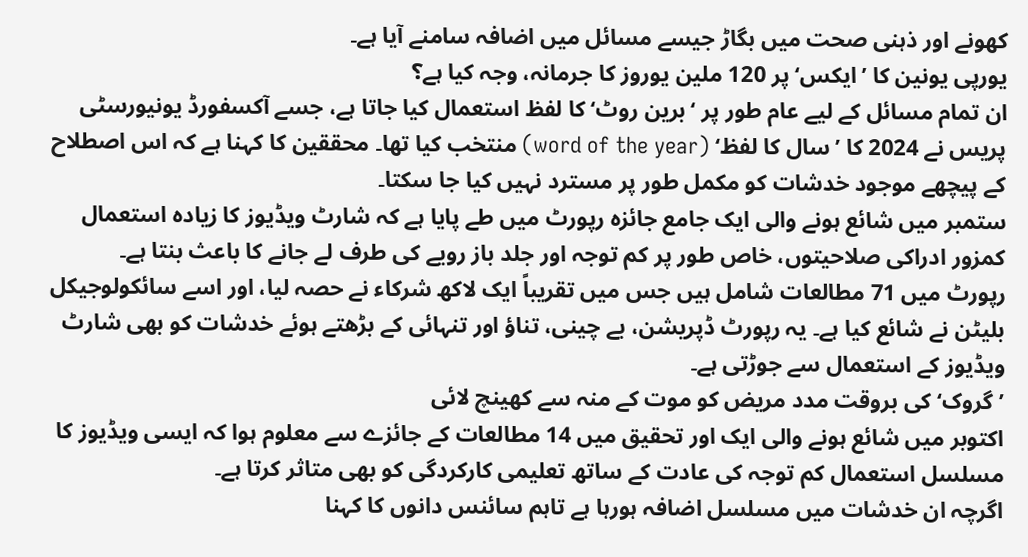کھونے اور ذہنی صحت میں بگاڑ جیسے مسائل میں اضافہ سامنے آیا ہے۔
یورپی یونین کا ’ایکس‘ پر 120 ملین یوروز کا جرمانہ، وجہ کیا ہے؟
ان تمام مسائل کے لیے عام طور پر ‘برین روٹ‘ کا لفظ استعمال کیا جاتا ہے، جسے آکسفورڈ یونیورسٹی پریس نے 2024 کا ’سال کا لفظ‘ (word of the year) منتخب کیا تھا۔ محققین کا کہنا ہے کہ اس اصطلاح کے پیچھے موجود خدشات کو مکمل طور پر مسترد نہیں کیا جا سکتا۔
ستمبر میں شائع ہونے والی ایک جامع جائزہ رپورٹ میں طے پایا ہے کہ شارٹ ویڈیوز کا زیادہ استعمال کمزور ادراکی صلاحیتوں، خاص طور پر کم توجہ اور جلد باز رویے کی طرف لے جانے کا باعث بنتا ہے۔
رپورٹ میں 71 مطالعات شامل ہیں جس میں تقریباً ایک لاکھ شرکاء نے حصہ لیا، اور اسے سائکولوجیکل بلیٹن نے شائع کیا ہے۔ یہ رپورٹ ڈپریشن، بے چینی، تناؤ اور تنہائی کے بڑھتے ہوئے خدشات کو بھی شارٹ ویڈیوز کے استعمال سے جوڑتی ہے۔
’گروک‘ کی بروقت مدد مریض کو موت کے منہ سے کھینچ لائی
اکتوبر میں شائع ہونے والی ایک اور تحقیق میں 14 مطالعات کے جائزے سے معلوم ہوا کہ ایسی ویڈیوز کا مسلسل استعمال کم توجہ کی عادت کے ساتھ تعلیمی کارکردگی کو بھی متاثر کرتا ہے۔
اگرچہ ان خدشات میں مسلسل اضافہ ہورہا ہے تاہم سائنس دانوں کا کہنا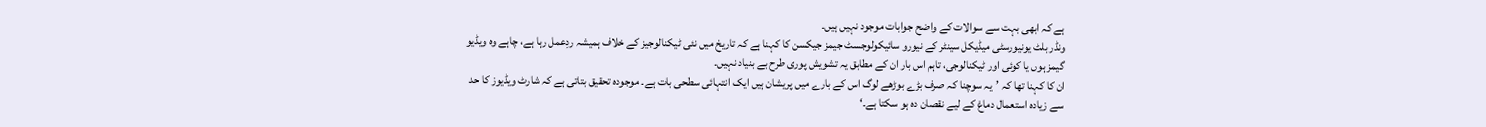ہے کہ ابھی بہت سے سوالات کے واضح جوابات موجود نہیں ہیں۔
ونڈر بلٹ یونیورسٹی میڈیکل سینٹر کے نیورو سائیکولوجسٹ جیمز جیکسن کا کہنا ہے کہ تاریخ میں نئی ٹیکنالوجیز کے خلاف ہمیشہ ردِعمل رہا ہے، چاہے وہ ویڈیو گیمز ہوں یا کوئی اور ٹیکنالوجی، تاہم اس بار ان کے مطابق یہ تشویش پوری طرح بے بنیاد نہیں۔
ان کا کہنا تھا کہ ’یہ سوچنا کہ صرف بڑے بوڑھے لوگ اس کے بارے میں پریشان ہیں ایک انتہائی سطحی بات ہے۔ موجودہ تحقیق بتاتی ہے کہ شارٹ ویڈیوز کا حد سے زیادہ استعمال دماغ کے لیے نقصان دہ ہو سکتا ہے۔‘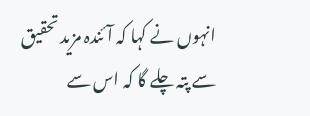انہوں نے کہا کہ آئندہ مزید تحقیق سے پتہ چلے گا کہ اس سے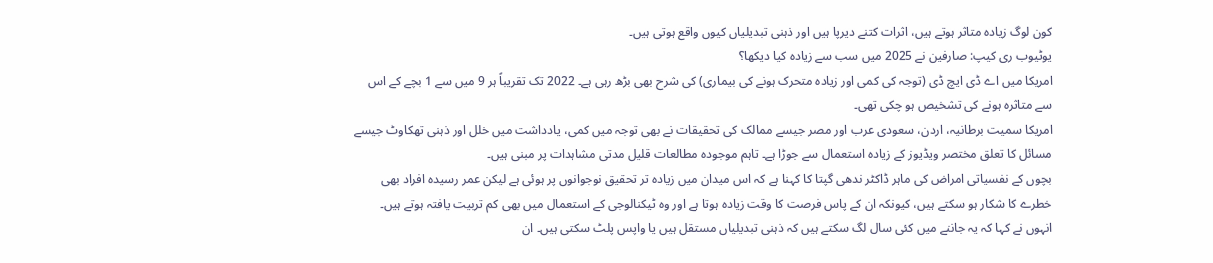کون لوگ زیادہ متاثر ہوتے ہیں، اثرات کتنے دیرپا ہیں اور ذہنی تبدیلیاں کیوں واقع ہوتی ہیں۔
یوٹیوب ری کیپ: صارفین نے 2025 میں سب سے زیادہ کیا دیکھا؟
امریکا میں اے ڈی ایچ ڈی (توجہ کی کمی اور زیادہ متحرک ہونے کی بیماری) کی شرح بھی بڑھ رہی ہے۔ 2022 تک تقریباً ہر 9 میں سے 1 بچے کے اس سے متاثرہ ہونے کی تشخیص ہو چکی تھی۔
امریکا سمیت برطانیہ، اردن، سعودی عرب اور مصر جیسے ممالک کی تحقیقات نے بھی توجہ میں کمی، یادداشت میں خلل اور ذہنی تھکاوٹ جیسے مسائل کا تعلق مختصر ویڈیوز کے زیادہ استعمال سے جوڑا ہے۔ تاہم موجودہ مطالعات قلیل مدتی مشاہدات پر مبنی ہیں۔
بچوں کے نفسیاتی امراض کی ماہر ڈاکٹر ندھی گپتا کا کہنا ہے کہ اس میدان میں زیادہ تر تحقیق نوجوانوں پر ہوئی ہے لیکن عمر رسیدہ افراد بھی خطرے کا شکار ہو سکتے ہیں، کیونکہ ان کے پاس فرصت کا وقت زیادہ ہوتا ہے اور وہ ٹیکنالوجی کے استعمال میں بھی کم تربیت یافتہ ہوتے ہیں۔
انہوں نے کہا کہ یہ جاننے میں کئی سال لگ سکتے ہیں کہ ذہنی تبدیلیاں مستقل ہیں یا واپس پلٹ سکتی ہیں۔ ان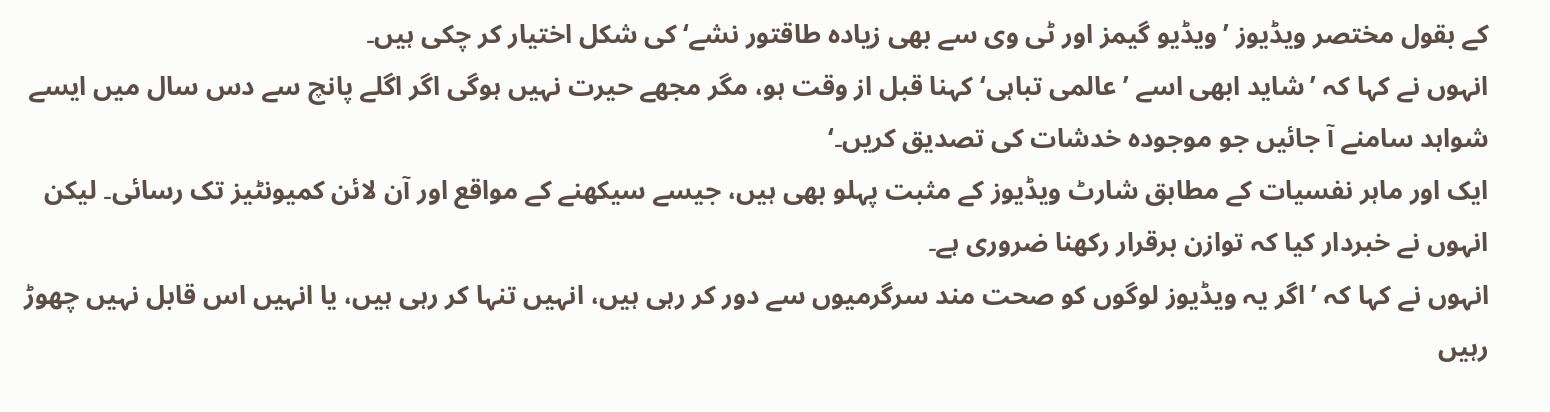کے بقول مختصر ویڈیوز ’ویڈیو گیمز اور ٹی وی سے بھی زیادہ طاقتور نشے‘ کی شکل اختیار کر چکی ہیں۔
انہوں نے کہا کہ ’شاید ابھی اسے ’عالمی تباہی‘ کہنا قبل از وقت ہو، مگر مجھے حیرت نہیں ہوگی اگر اگلے پانچ سے دس سال میں ایسے شواہد سامنے آ جائیں جو موجودہ خدشات کی تصدیق کریں۔‘
ایک اور ماہر نفسیات کے مطابق شارٹ ویڈیوز کے مثبت پہلو بھی ہیں، جیسے سیکھنے کے مواقع اور آن لائن کمیونٹیز تک رسائی۔ لیکن انہوں نے خبردار کیا کہ توازن برقرار رکھنا ضروری ہے۔
انہوں نے کہا کہ ’اگر یہ ویڈیوز لوگوں کو صحت مند سرگرمیوں سے دور کر رہی ہیں، انہیں تنہا کر رہی ہیں، یا انہیں اس قابل نہیں چھوڑ رہیں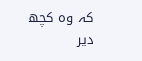کہ وہ کچھ دیر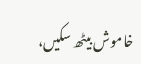خاموش بیٹھ سکیں،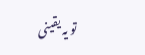تو یہ یقینی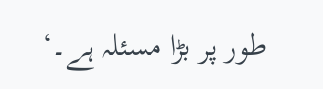طور پر بڑا مسئلہ ہے۔‘